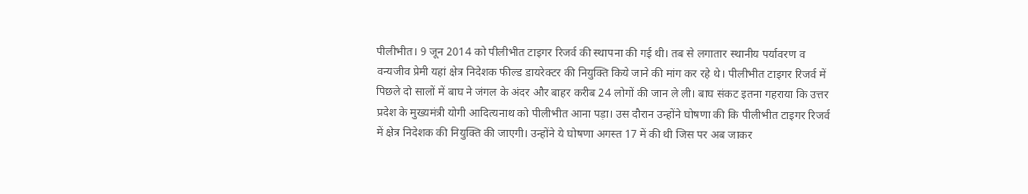पीलीभीत। 9 जून 2014 को पीलीभीत टाइगर रिजर्व की स्थापना की गई थी। तब से लगातार स्थानीय पर्यावरण व वन्यजीव प्रेमी यहां क्षेत्र निदेशक फील्ड डायरेक्टर की नियुक्ति किये जाने की मांग कर रहे थे। पीलीभीत टाइगर रिजर्व में पिछले दो सालों में बाघ ने जंगल के अंदर और बाहर करीब 24 लोगों की जान ले ली। बाघ संकट इतना गहराया कि उत्तर प्रदेश के मुख्यमंत्री योगी आदित्यनाथ को पीलीभीत आना पड़ा। उस दौरान उन्होंने घोषणा की कि पीलीभीत टाइगर रिजर्व में क्षेत्र निदेशक की नियुक्ति की जाएगी। उन्होंने ये घोषणा अगस्त 17 में की थी जिस पर अब जाकर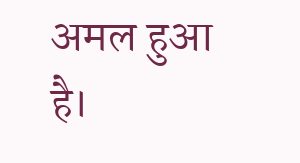अमल हुआ है।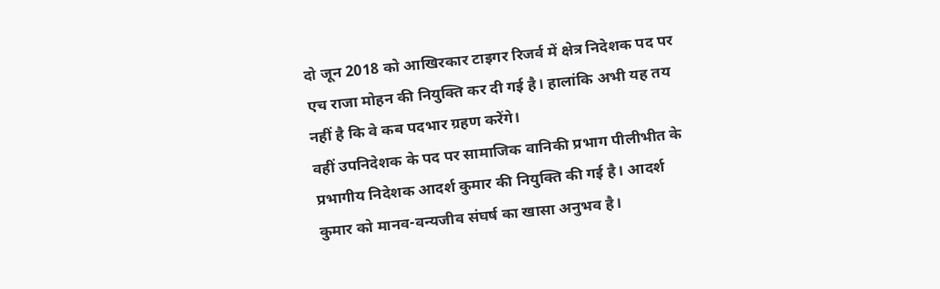दो जून 2018 को आखिरकार टाइगर रिजर्व में क्षेत्र निदेशक पद पर एच राजा मोहन की नियुक्ति कर दी गई है। हालांकि अभी यह तय नहीं है कि वे कब पदभार ग्रहण करेंगे।
वहीं उपनिदेशक के पद पर सामाजिक वानिकी प्रभाग पीलीभीत के प्रभागीय निदेशक आदर्श कुमार की नियुक्ति की गई है। आदर्श कुमार को मानव-वन्यजीव संघर्ष का खासा अनुभव है।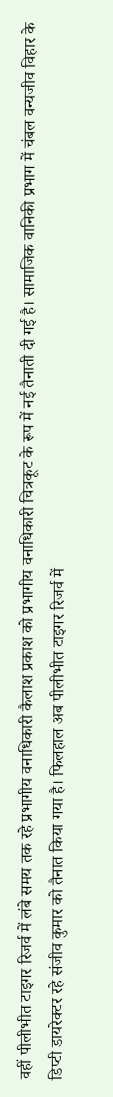वहीं पीलीभीत टाइगर रिजर्व में लंबे समय तक रहे प्रभागीय वनाधिकारी कैलाश प्रकाश को प्रभागीय वनाधिकारी चित्रकूट के रूप में नई तैनाती दी गई है। सामाजिक वानिकी प्रभाग में चंबल वन्यजीव विहार के डिप्टी डायरेक्टर रहे संजीव कुमार को तैनात किया गया है। फिलहाल अब पीलीभीत टाइगर रिजर्व में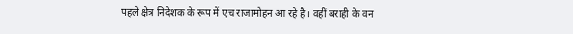पहले क्षेत्र निदेशक के रूप में एच राजामोहन आ रहे है। वहीं बराही के वन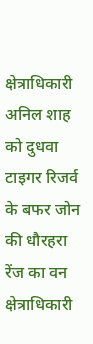क्षेत्राधिकारी अनिल शाह को दुधवा टाइगर रिजर्व के बफर जोन की धौरहरा रेंज का वन क्षेत्राधिकारी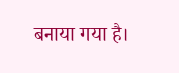बनाया गया है।